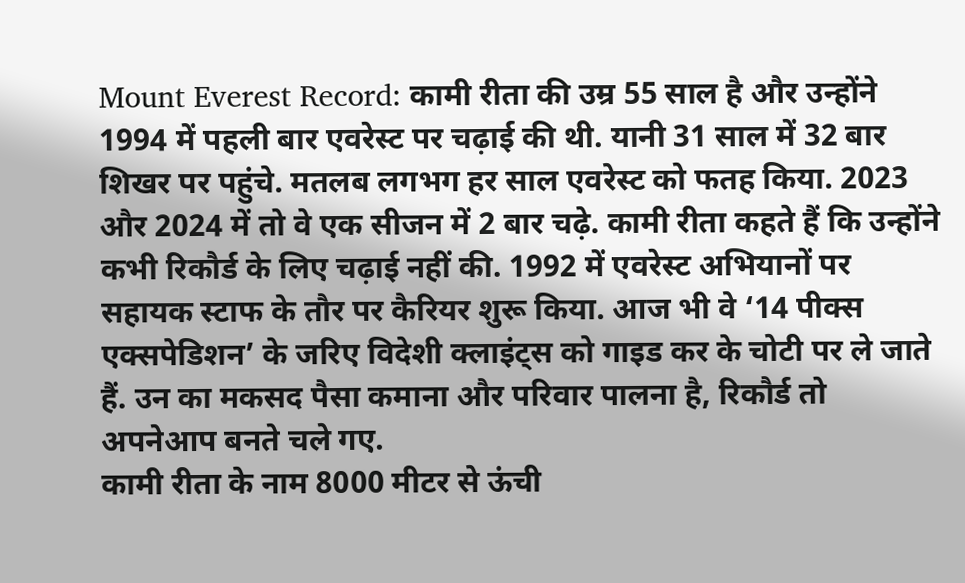Mount Everest Record: कामी रीता की उम्र 55 साल है और उन्होंने 1994 में पहली बार एवरेस्ट पर चढ़ाई की थी. यानी 31 साल में 32 बार शिखर पर पहुंचे. मतलब लगभग हर साल एवरेस्ट को फतह किया. 2023 और 2024 में तो वे एक सीजन में 2 बार चढ़े. कामी रीता कहते हैं कि उन्होंने कभी रिकौर्ड के लिए चढ़ाई नहीं की. 1992 में एवरेस्ट अभियानों पर सहायक स्टाफ के तौर पर कैरियर शुरू किया. आज भी वे ‘14 पीक्स एक्सपेडिशन’ के जरिए विदेशी क्लाइंट्स को गाइड कर के चोटी पर ले जाते हैं. उन का मकसद पैसा कमाना और परिवार पालना है, रिकौर्ड तो अपनेआप बनते चले गए.
कामी रीता के नाम 8000 मीटर से ऊंची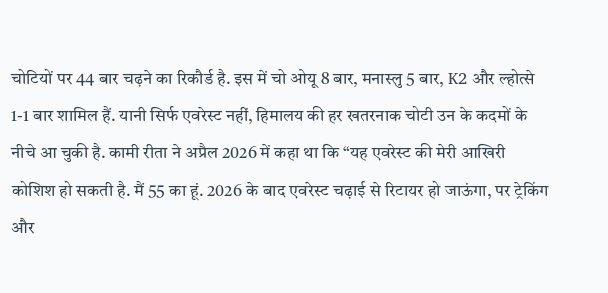चोटियों पर 44 बार चढ़ने का रिकौर्ड है. इस में चो ओयू 8 बार, मनास्लु 5 बार, K2 और ल्होत्से 1-1 बार शामिल हैं. यानी सिर्फ एवरेस्ट नहीं, हिमालय की हर खतरनाक चोटी उन के कदमों के नीचे आ चुकी है. कामी रीता ने अप्रैल 2026 में कहा था कि “यह एवरेस्ट की मेरी आखिरी कोशिश हो सकती है. मैं 55 का हूं. 2026 के बाद एवरेस्ट चढ़ाई से रिटायर हो जाऊंगा, पर ट्रेकिंग और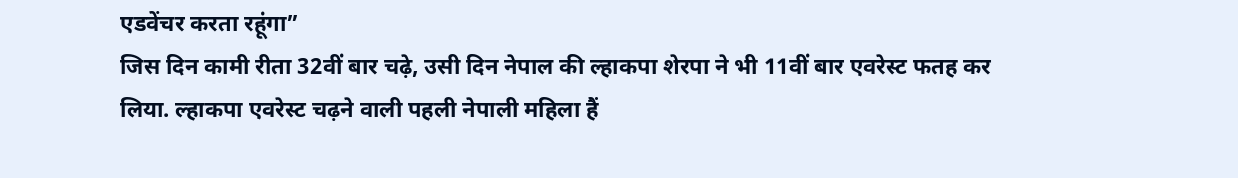एडवेंचर करता रहूंगा”
जिस दिन कामी रीता 32वीं बार चढ़े, उसी दिन नेपाल की ल्हाकपा शेरपा ने भी 11वीं बार एवरेस्ट फतह कर लिया. ल्हाकपा एवरेस्ट चढ़ने वाली पहली नेपाली महिला हैं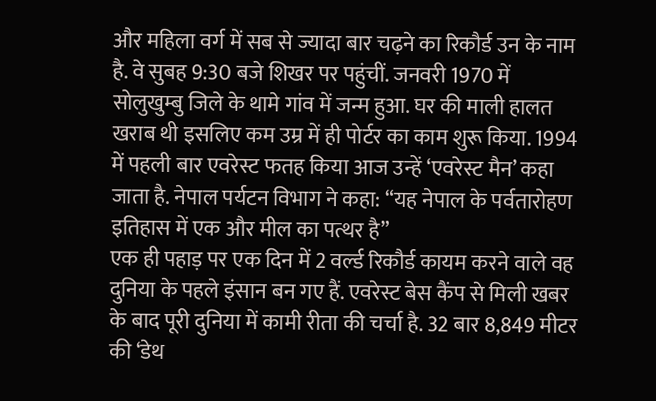और महिला वर्ग में सब से ज्यादा बार चढ़ने का रिकौर्ड उन के नाम है. वे सुबह 9:30 बजे शिखर पर पहुंचीं. जनवरी 1970 में सोलुखुम्बु जिले के थामे गांव में जन्म हुआ. घर की माली हालत खराब थी इसलिए कम उम्र में ही पोर्टर का काम शुरू किया. 1994 में पहली बार एवरेस्ट फतह किया आज उन्हें ‘एवरेस्ट मैन’ कहा जाता है. नेपाल पर्यटन विभाग ने कहा: “यह नेपाल के पर्वतारोहण इतिहास में एक और मील का पत्थर है”
एक ही पहाड़ पर एक दिन में 2 वर्ल्ड रिकौर्ड कायम करने वाले वह दुनिया के पहले इंसान बन गए हैं. एवरेस्ट बेस कैंप से मिली खबर के बाद पूरी दुनिया में कामी रीता की चर्चा है. 32 बार 8,849 मीटर की ‘डेथ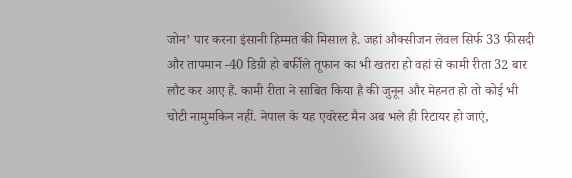जोन’ पार करना इंसानी हिम्मत की मिसाल है. जहां औक्सीजन लेवल सिर्फ 33 फीसदी और तापमान -40 डिग्री हो बर्फीले तूफान का भी खतरा हो वहां से कामी रीता 32 बार लौट कर आए हैं. कामी रीता ने साबित किया है की जुनून और मेहनत हो तो कोई भी चोटी नामुमकिन नहीं. नेपाल के यह एवरेस्ट मैन अब भले ही रिटायर हो जाएं,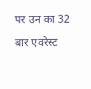पर उन का 32 बार एवरेस्ट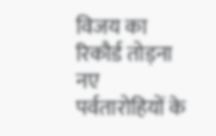विजय का रिकौर्ड तोड़ना नए पर्वतारोहियों के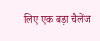लिए एक बड़ा चैलेंज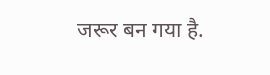जरूर बन गया है.